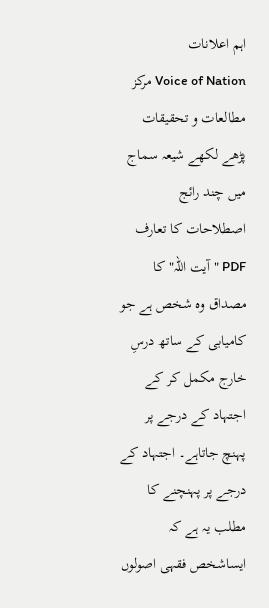اہم اعلانات
Voice of Nation مرکز مطالعات و تحقیقات پڑھے لکھے شیعہ سماج میں چند رائج اصطلاحات کا تعارف PDF "آیت اللہ" کا مصداق وہ شخص ہے جو کامیابی کے ساتھ درسِ خارج مکمل کر کے اجتہاد کے درجے پر پہنچ جاتاہے۔ اجتہاد کے درجے پر پہنچنے کا مطلب یہ ہے کہ ایساشخص فقہی اصولوں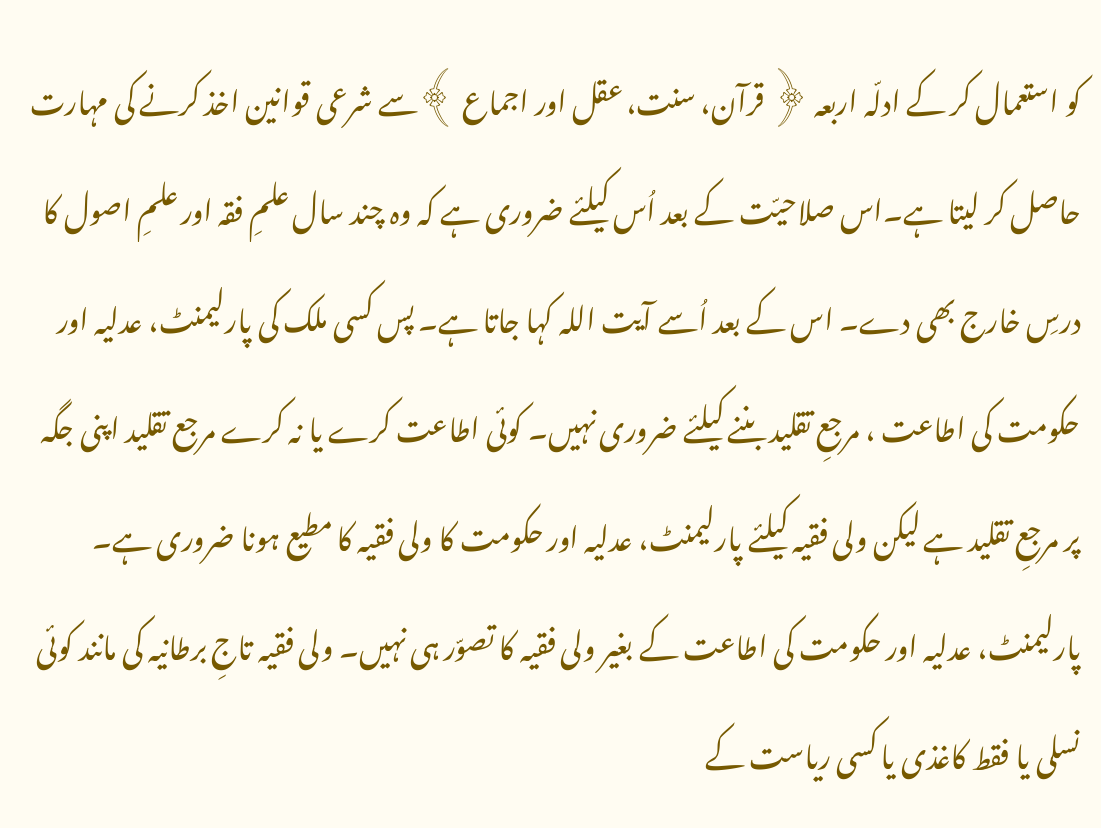کو استعمال کر کے ادلّہ اربعہ ﴿ قرآن، سنت، عقل اور اجماع ﴾سے شرعی قوانین اخذ کرنے کی مہارت حاصل کر لیتا ہے۔اس صلاحیّت کے بعد اُس کیلئے ضروری ہے کہ وہ چند سال علمِ فقہ اور علمِ اصول کا درسِ خارج بھی دے۔ اس کے بعد اُسے آیت اللہ کہا جاتا ہے۔ پس کسی ملک کی پارلیمنٹ، عدلیہ اور حکومت کی اطاعت ، مرجعِ تقلید بننے کیلئے ضروری نہیں۔ کوئی اطاعت کرے یا نہ کرے مرجع تقلید اپنی جگہ پر مرجعِ تقلید ہے لیکن ولی فقیہ کیلئے پارلیمنٹ، عدلیہ اور حکومت کا ولی فقیہ کا مطیع ہونا ضروری ہے۔ پارلیمنٹ، عدلیہ اور حکومت کی اطاعت کے بغیر ولی فقیہ کا تصوّر ہی نہیں۔ ولی فقیہ تاجِ برطانیہ کی مانند کوئی نسلی یا فقط کاغذی یا کسی ریاست کے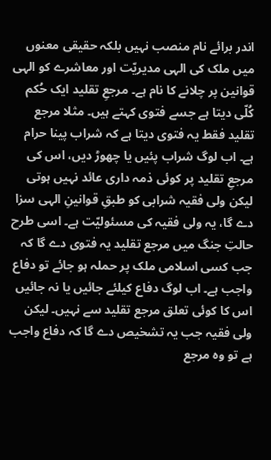اندر برائے نام منصب نہیں بلکہ حقیقی معنوں میں ملک کی الہی مدیریّت اور معاشرے کو الہی قوانین پر چلانے کا نام ہے۔ مرجعِ تقلید ایک حُکم کُلّی دیتا ہے جسے فتوی کہتے ہیں۔ مثلا مرجع تقلید فقط یہ فتوی دیتا ہے کہ شراب پینا حرام ہے۔ اب لوگ شراب پئیں یا چھوڑ دیں، اس کی مرجعِ تقلید پر کوئی ذمہ داری عائد نہیں ہوتی لیکن ولی فقیہ شرابی کو طبقِ قوانینِ الہی سزا دے گا، یہ ولی فقیہ کی مسئولیّت ہے۔ اسی طرح حالتِ جنگ میں مرجع تقلید یہ فتوی دے گا کہ جب کسی اسلامی ملک پر حملہ ہو جائے تو دفاع واجب ہے۔ اب لوگ دفاع کیلئے جائیں یا نہ جائیں اس کا کوئی تعلق مرجع تقلید سے نہیں۔ لیکن ولی فقیہ جب یہ تشخیص دے گا کہ دفاع واجب ہے تو وہ مرجع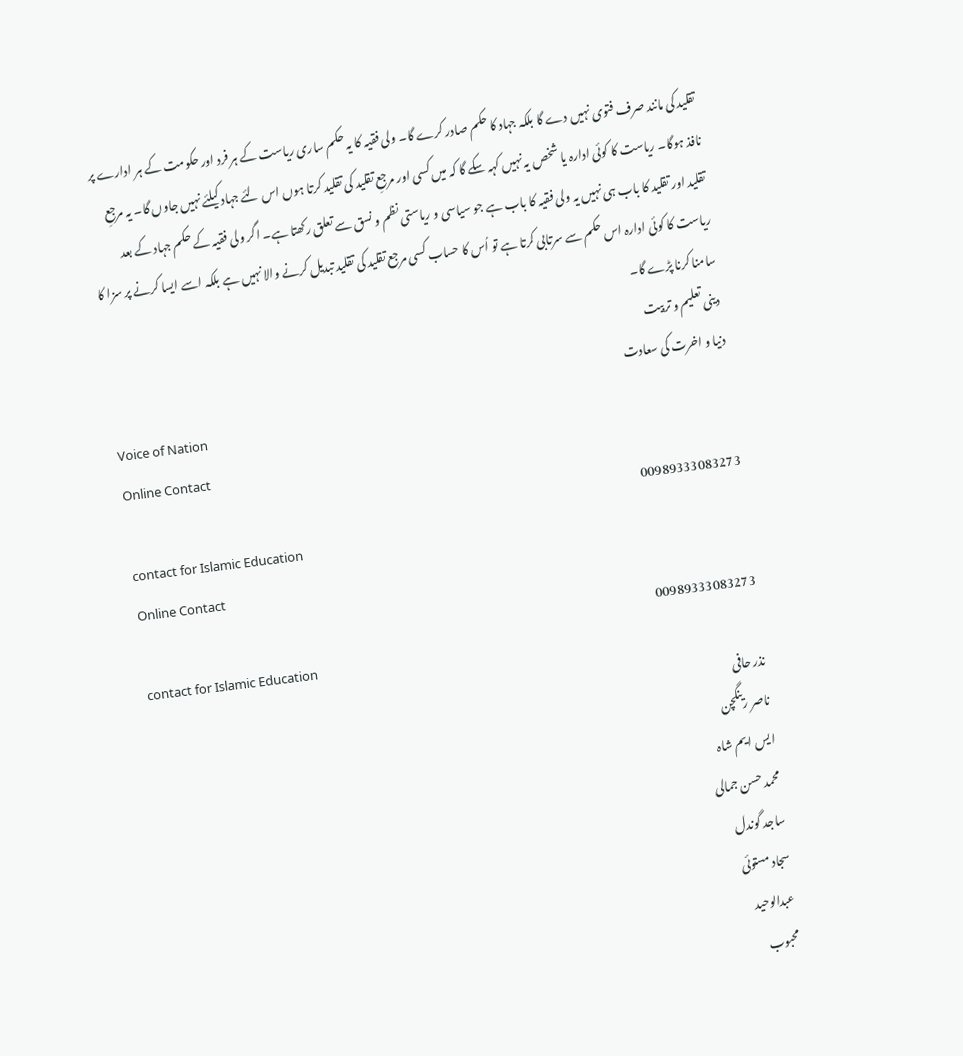تقلید کی مانند صرف فتوی نہیں دے گا بلکہ جہاد کا حکم صادر کرے گا۔ ولی فقیہ کا یہ حکم ساری ریاست کے ہر فرد اور حکومت کے ہر ادارے پر نافذ ہوگا۔ ریاست کا کوئی ادارہ یا شخص یہ نہیں کہہ سکے گا کہ میں کسی اور مرجعِ تقلید کی تقلید کرتا ہوں اس لئے جہاد کیلئے نہیں جاوں گا۔ یہ مرجعِ تقلید اور تقلید کا باب ہی نہیں یہ ولی فقیہ کا باب ہے جو سیاسی و ریاستی نظم و نسق سے تعلق رکھتا ہے۔ اگر ولی فقیہ کے حکم جہاد کے بعد ریاست کا کوئی ادارہ اس حکم سے سرتابی کرتا ہے تو اُس کا حساب کسی مرجع تقلید کی تقلید تبدیل کرنے والا نہیں ہے بلکہ اسے ایسا کرنے پر سزا کا سامنا کرنا پڑے گا۔
دینی تعلیم و تربیت
دنیا و اخرت کی سعادت
Voice of Nation
Online Contact
00989333083273
contact for Islamic Education
Online Contact
00989333083273
contact for Islamic Education
نذر حافی
ناصر رینگچن
ایس ایم شاہ
محمد حسن جمالی
ساجد گوندل
سجاد مستوئی
عبدالوحید
محبوب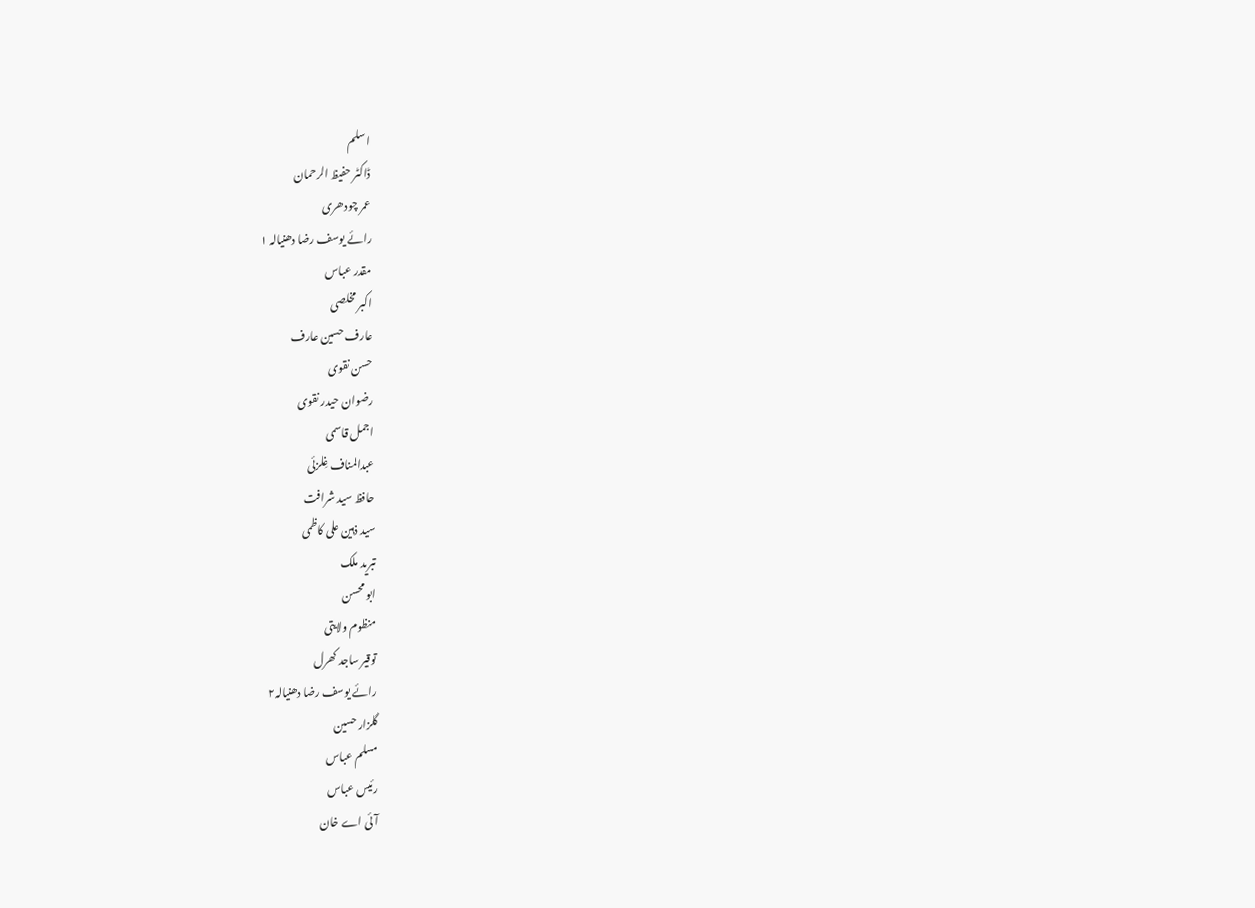اسلم
ڈاکٹر حفیظ الرحمان
عمر چودھری
رائے یوسف رضا دھنیالہ ۱
مقدر عباس
اکبر مخلصی
عارف حسین عارف
حسن نقوی
رضوان حیدر نقوی
اجمل قاسمی
عبدالمناف غِلزئی
حافظ سید شرافت
سید ذہین علی کاظمی
تبرید ملک
ابو محسن
منظوم ولایتی
توقیر ساجد کھرل
رائے یوسف رضا دھنیالہ۲
گلزار حسین
مسلم عباس
رئیس عباس
آئی اے خان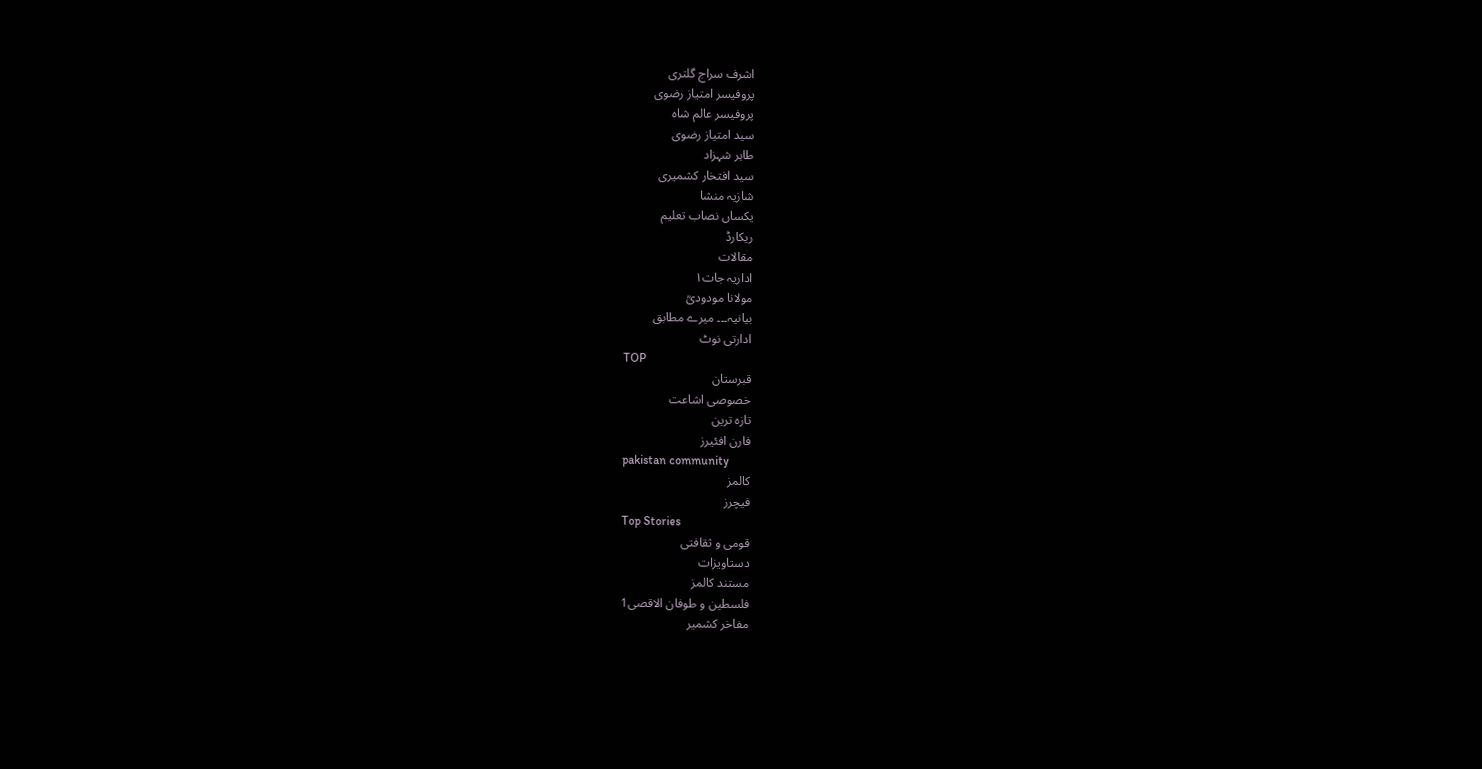اشرف سراج گلتری
پروفیسر امتیاز رضوی
پروفیسر عالم شاہ
سید امتیاز رضوی
طاہر شہزاد
سید افتخار کشمیری
شازیہ منشا
یکساں نصاب تعلیم
ریکارڈ
مقالات
اداریہ جات۱
مولانا مودودیؒ
بیانیہ۔۔۔ میرے مطابق
ادارتی نوٹ
TOP
قبرستان
خصوصی اشاعت
تازہ ترین
فارن افئیرز
pakistan community
کالمز
فیچرز
Top Stories
قومی و ثقافتی
دستاویزات
مستند کالمز
فلسطین و طوفان الاقصی1
مفاخر کشمیر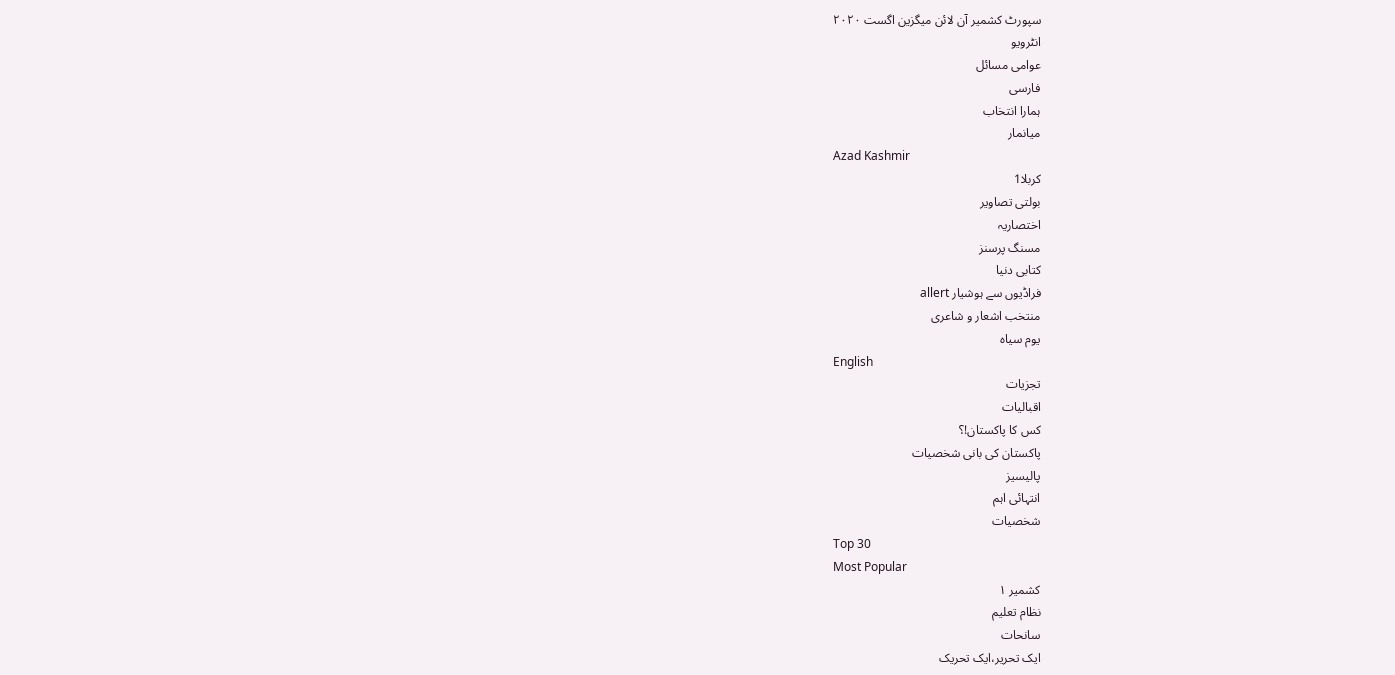سپورٹ کشمیر آن لائن میگزین اگست ۲۰۲۰
انٹرویو
عوامی مسائل
فارسی
ہمارا انتخاب
میانمار
Azad Kashmir
کربلا1
بولتی تصاویر
اختصاریہ
مسنگ پرسنز
کتابی دنیا
فراڈیوں سے ہوشیار allert
منتخب اشعار و شاعری
یوم سیاہ
English
تجزیات
اقبالیات
کس کا پاکستان!؟
پاکستان کی بانی شخصیات
پالیسیز
انتہائی اہم
شخصیات
Top 30
Most Popular
کشمیر ۱
نظام تعلیم
سانحات
ایک تحریر،ایک تحریک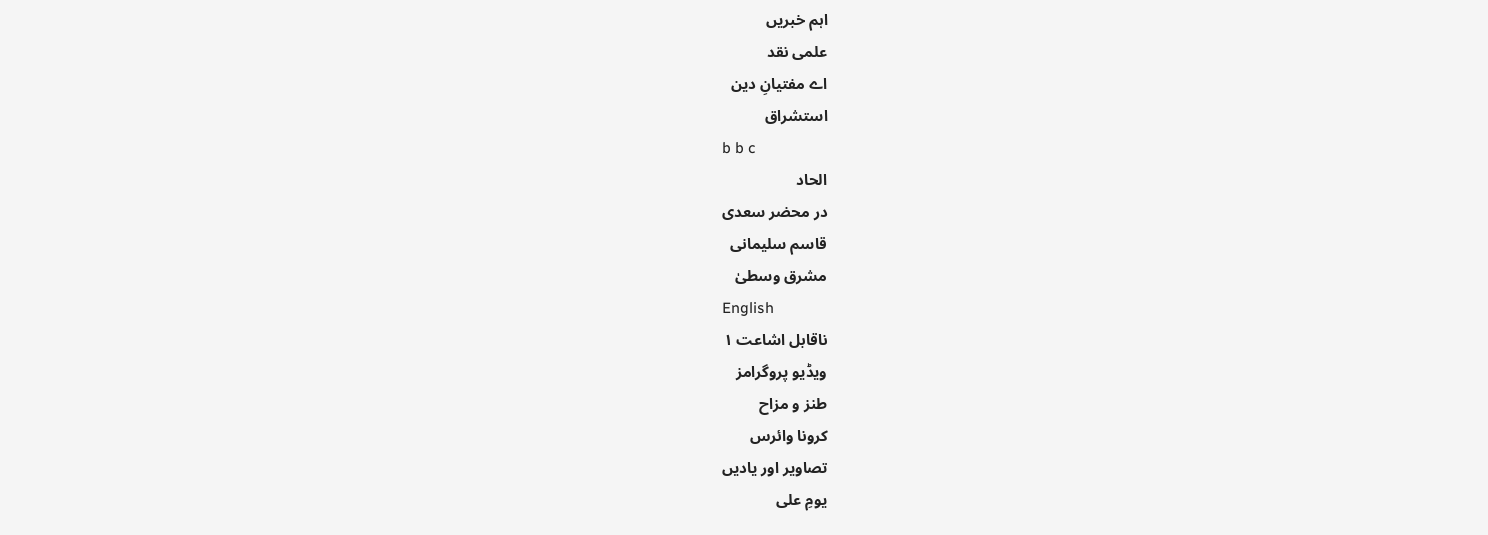اہم خبریں
علمی نقد
اے مفتیانِ دین
استشراق
b b c
الحاد
در محضر سعدی
قاسم سلیمانی
مشرق وسطیٰ
English
ناقابل اشاعت ۱
ویڈیو پروگرامز
طنز و مزاح
کرونا وائرس
تصاویر اور یادیں
یومِ علی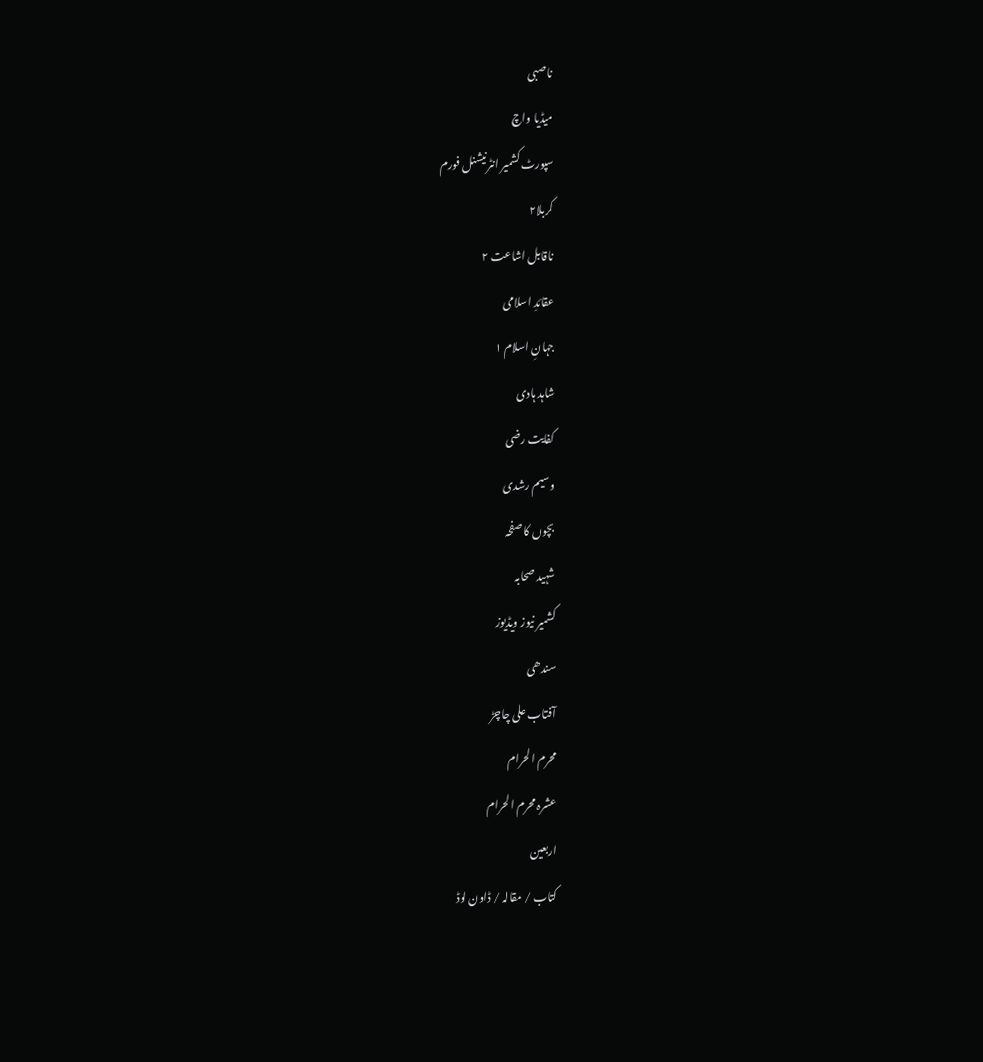ناصبی
میڈیا واچ
سپورٹ کشمیر انٹرنیشنل فورم
کربلا۲
ناقابل اشاعت ۲
عقائدِ اسلامی
جہانِ اسلام ۱
شاہد ہادی
کفایت رضی
وسیم رشدی
بچوں کا صفحہ
شہید صحابہ
کشمیر نیوز ویڈیوز
سندھی
آفتاب علی چاچڑ
محرم الحرام
عشرہ محرم الحرام
اربعین
کتاب / مقالہ / ڈاون لوڈ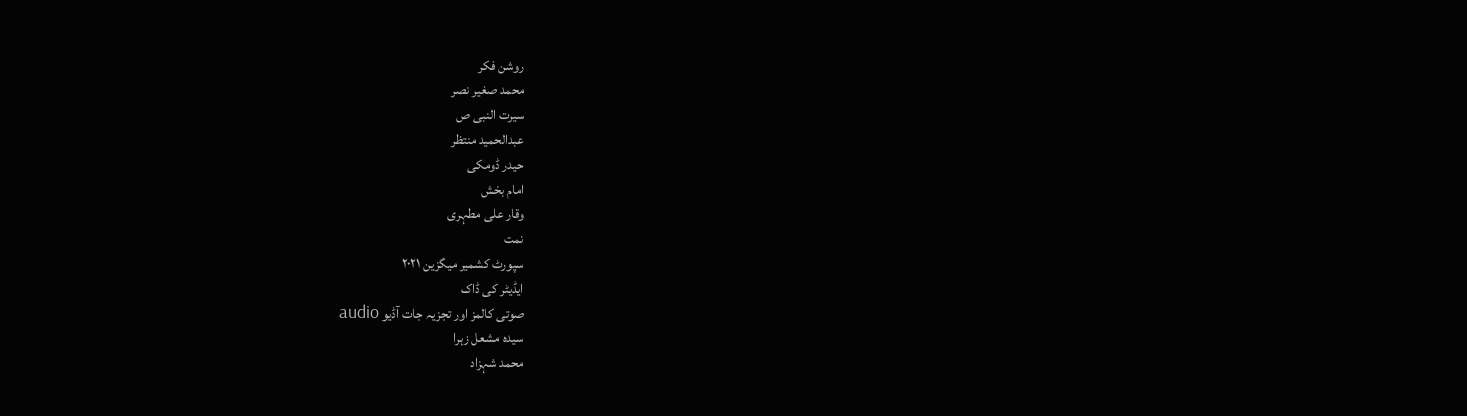روشن فکر
محمد صغیر نصر
سیرت النبی ص
عبدالحمید منتظر
حیدر ڈومکی
امام بخش
وقار علی مطہری
نمت
سپورٹ کشمیر میگزین ۲۰۲۱
ایڈیٹر کی ڈاک
صوتی کالمز اور تجزیہ جات آڈیو audio
سیدہ مشعل زہرا
محمد شہزاد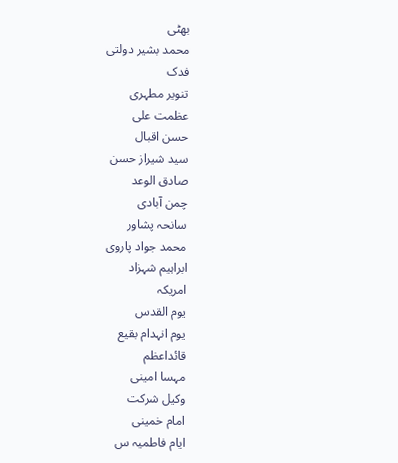بھٹی
محمد بشیر دولتی
فدک
تنویر مطہری
عظمت علی
حسن اقبال
سید شیراز حسن
صادق الوعد
چمن آبادی
سانحہ پشاور
محمد جواد پاروی
ابراہیم شہزاد
امریکہ
یوم القدس
یوم انہدام بقیع
قائداعظم
مہسا امینی
وکیل شرکت
امام خمینی
ایام فاطمیہ س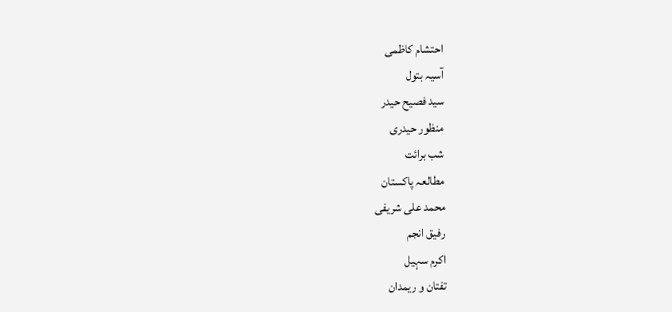احتشام کاظمی
آسیہ بتول
سید فصیح حیدر
منظور حیدری
شب برائت
مطالعہ پاکستان
محمد علی شریفی
رفیق انجم
اکرم سہیل
تفتان و ریمدان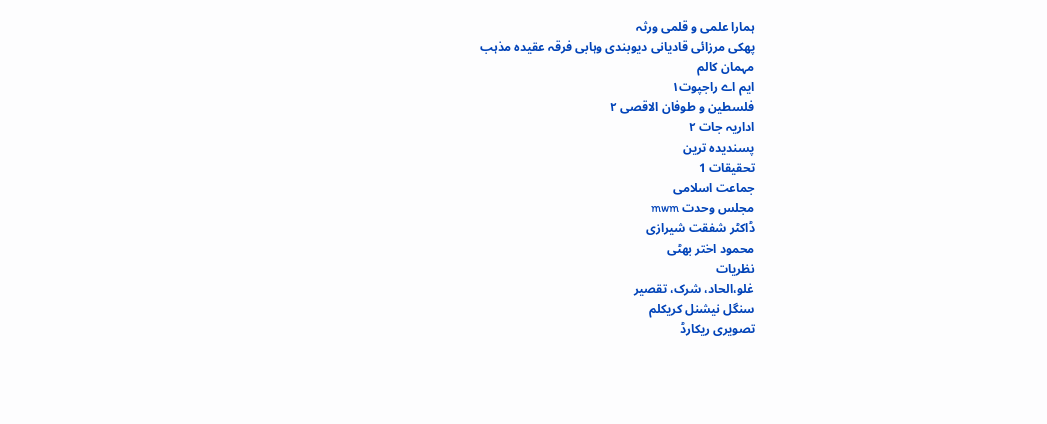ہمارا علمی و قلمی ورثہ
پھکی مرزائی قادیانی دیوبندی وہابی فرقہ عقیدہ مذہب
مہمان کالم
ایم اے راجپوت۱
فلسطین و طوفان الاقصی ۲
اداریہ جات ۲
پسندیدہ ترین
تحقیقات 1
جماعت اسلامی
مجلس وحدت mwm
ڈاکٹر شفقت شیرازی
محمود اختر بھٹی
نظریات
غلو،الحاد، شرک، تقصیر
سنگل نیشنل کریکلم
تصویری ریکارڈ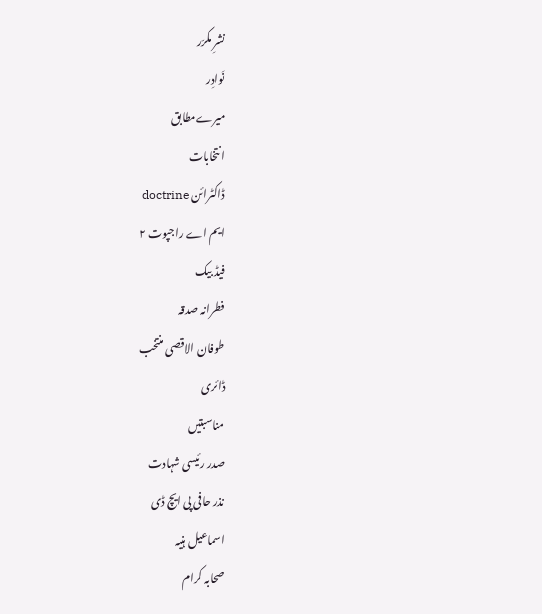نشرِ مکرّر
نَوادِر
میرےمطابق
انتخابات
ڈاکٹرائن doctrine
ایم اے راجپوت ۲
فیڈ بیک
فطرانہ صدقہ
طوفان الاقصی منتخب
ڈائری
مناسبتیں
صدر رئیسی شہادت
نذر حافی پی ایچ ڈی
اسماعیل ہنیہ
صحابہ کرام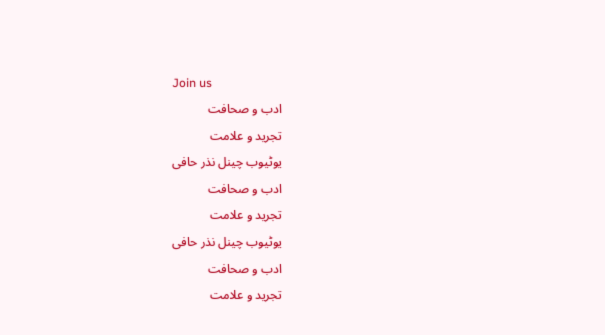Join us
ادب و صحافت
تجرید و علامت
یوٹیوب چینل نذر حافی
ادب و صحافت
تجرید و علامت
یوٹیوب چینل نذر حافی
ادب و صحافت
تجرید و علامت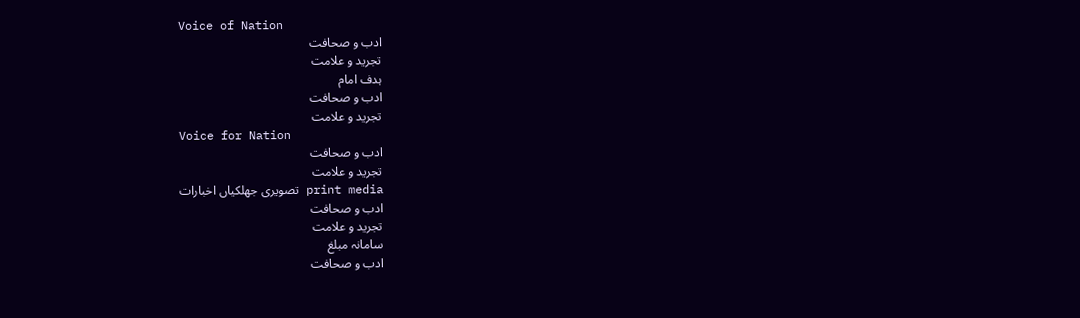Voice of Nation
ادب و صحافت
تجرید و علامت
ہدف امام
ادب و صحافت
تجرید و علامت
Voice for Nation
ادب و صحافت
تجرید و علامت
print media تصویری جھلکیاں اخبارات
ادب و صحافت
تجرید و علامت
سامانہ مبلغ
ادب و صحافت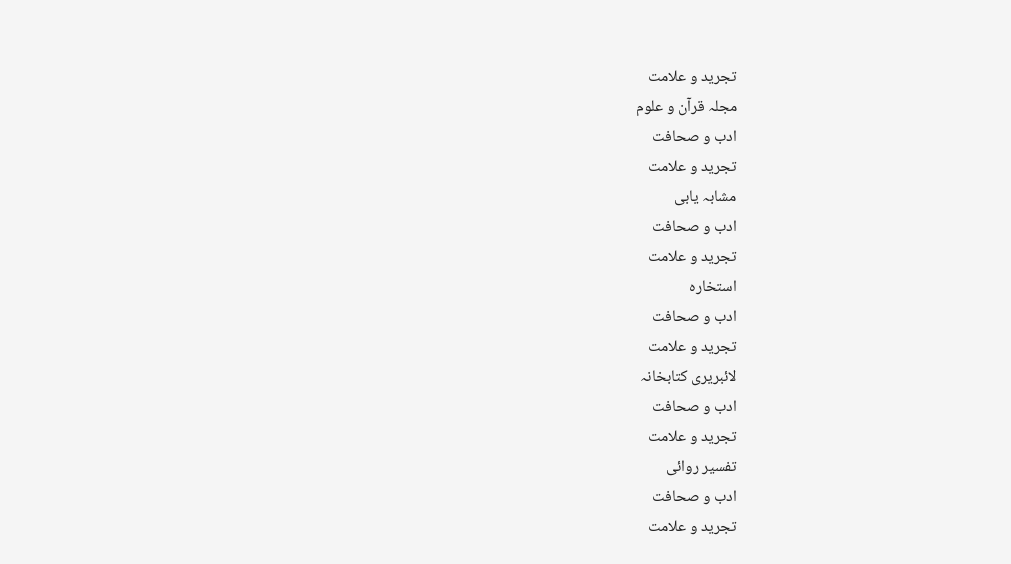تجرید و علامت
مجلہ قرآن و علوم
ادب و صحافت
تجرید و علامت
مشابہ یابی
ادب و صحافت
تجرید و علامت
استخارہ
ادب و صحافت
تجرید و علامت
لائبریری کتابخانہ
ادب و صحافت
تجرید و علامت
تفسیر روائی
ادب و صحافت
تجرید و علامت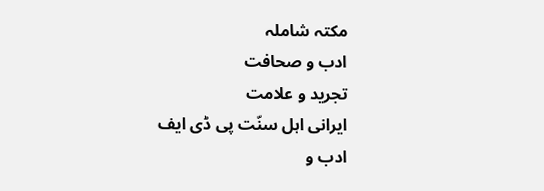مکتہ شاملہ
ادب و صحافت
تجرید و علامت
ایرانی اہل سنّت پی ڈی ایف
ادب و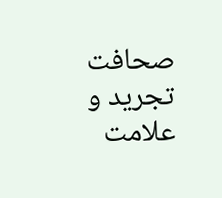صحافت
تجرید و علامت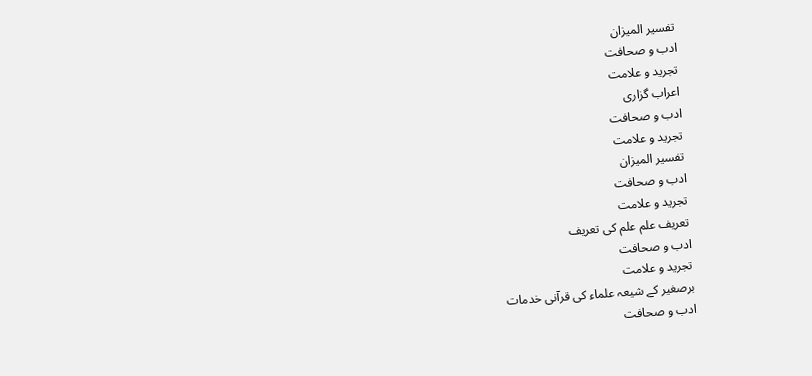تفسیر المیزان
ادب و صحافت
تجرید و علامت
اعراب گزاری
ادب و صحافت
تجرید و علامت
تفسیر المیزان
ادب و صحافت
تجرید و علامت
تعریف علم علم کی تعریف
ادب و صحافت
تجرید و علامت
برصغیر کے شیعہ علماء کی قرآنی خدمات
ادب و صحافت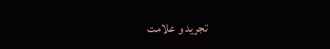تجرید و علامت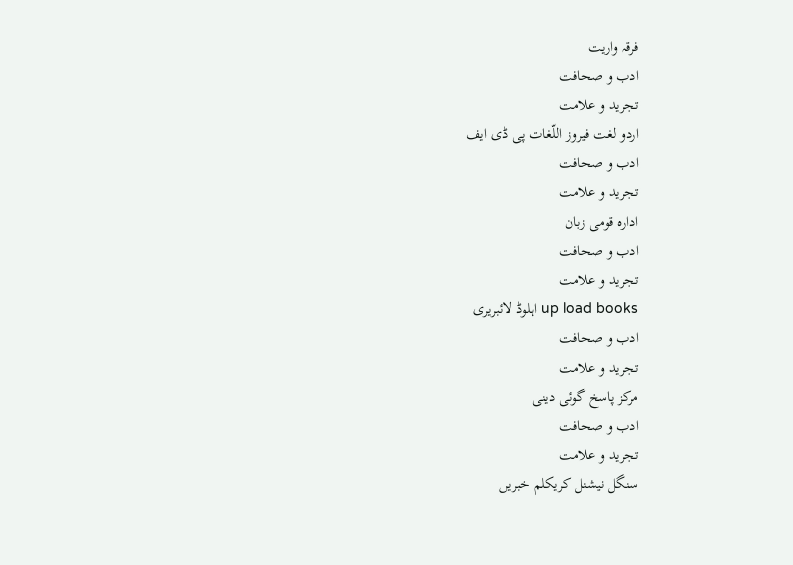فرقہ واریت
ادب و صحافت
تجرید و علامت
اردو لغت فیروز اللّغات پی ڈی ایف
ادب و صحافت
تجرید و علامت
ادارہ قومی زبان
ادب و صحافت
تجرید و علامت
up load books اہلوڈ لائبریری
ادب و صحافت
تجرید و علامت
مرکز پاسخ گوئی دینی
ادب و صحافت
تجرید و علامت
سنگل نیشنل کریکلم خبریں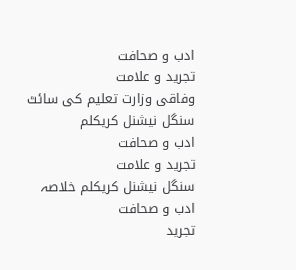ادب و صحافت
تجرید و علامت
وفاقی وزارت تعلیم کی سائٹ سنگل نیشنل کریکلم
ادب و صحافت
تجرید و علامت
سنگل نیشنل کریکلم خلاصہ
ادب و صحافت
تجرید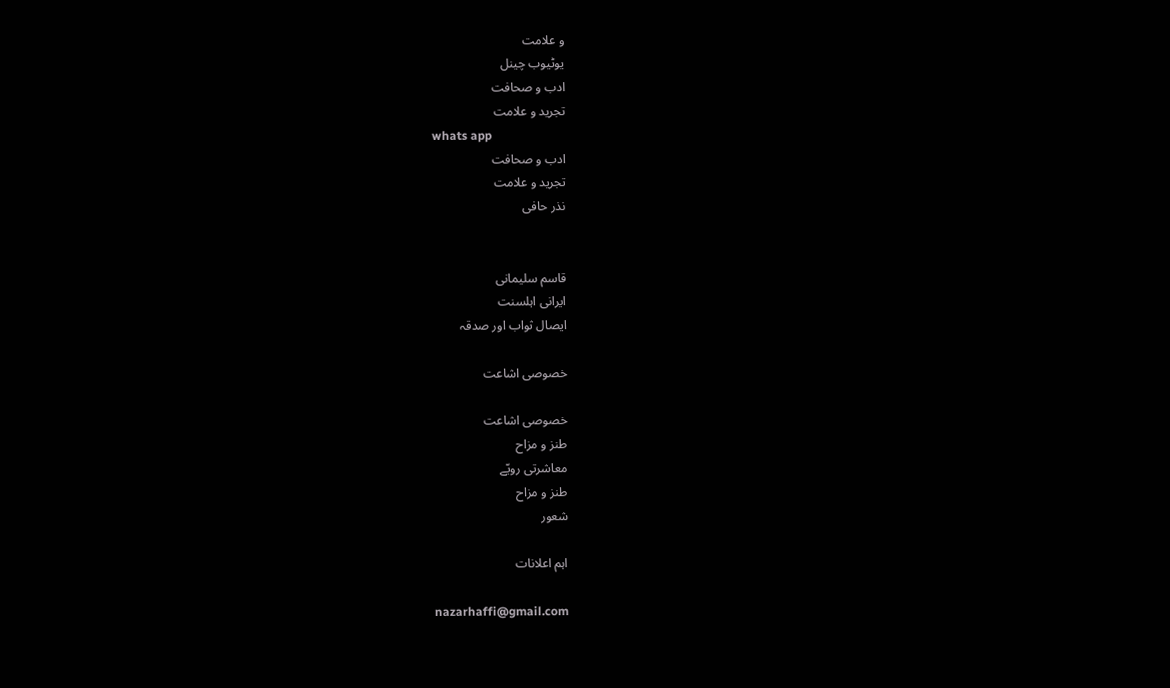و علامت
یوٹیوب چینل
ادب و صحافت
تجرید و علامت
whats app
ادب و صحافت
تجرید و علامت
نذر حافی


قاسم سلیمانی
ایرانی اہلسنت
ایصال ثواب اور صدقہ

خصوصی اشاعت

خصوصی اشاعت
طنز و مزاح
معاشرتی رویّے
طنز و مزاح
شعور

اہم اعلانات

nazarhaffi@gmail.com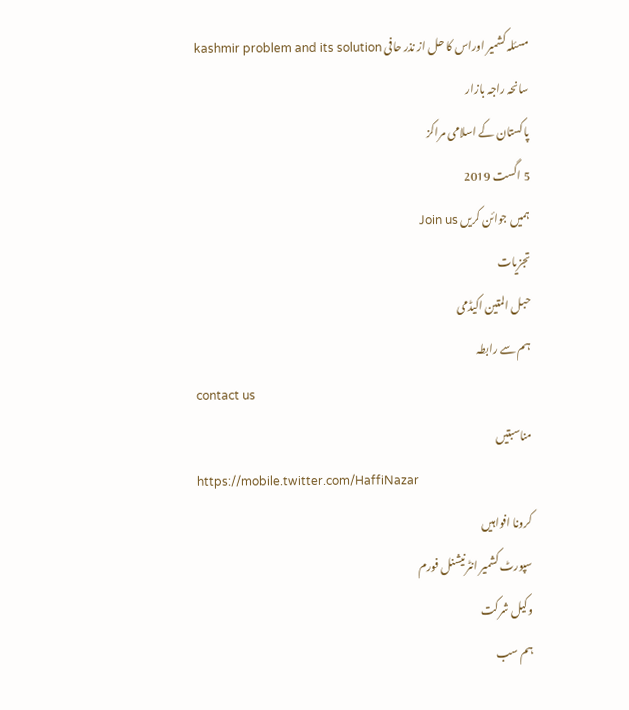مسئلہ کشمیر اوراس کا حل از نذر حافی kashmir problem and its solution
سانحہ راجہ بازار
پاکستان کے اسلامی مراکز
5 اگست 2019
ہمیں جوائن کریں Join us
تجزیات
حبل المتین اکیڈمی
ہم سے رابطہ
contact us
مناسبتیں
https://mobile.twitter.com/HaffiNazar
کرونا افواہیں
سپورٹ کشمیر انٹرنیشنل فورم
وکیل شرکت
ہم سب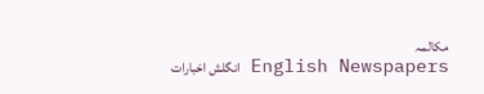مکالمہ
English Newspapers انگلش اخبارات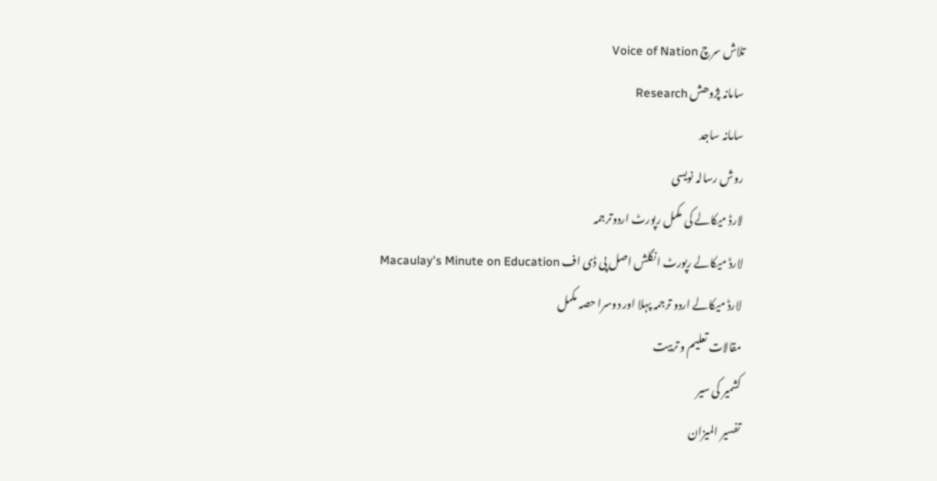تلاش سرچ Voice of Nation
سامانہ پژوھش Research
سامانہ ساجد
روش رسالہ نویسی
لارڈ میکالے کی مکمل رپورٹ اردوترجمہ
لارڈ میکالے رپورٹ انگلش اصل پی ڈی اف Macaulay's Minute on Education
لارڈ میکالے اردو ترجمہ پہلا اور دوسرا حصہ مکمل
مقالات تعلیم و تربیت
کشمیر کی سیر
تفسیر المیزان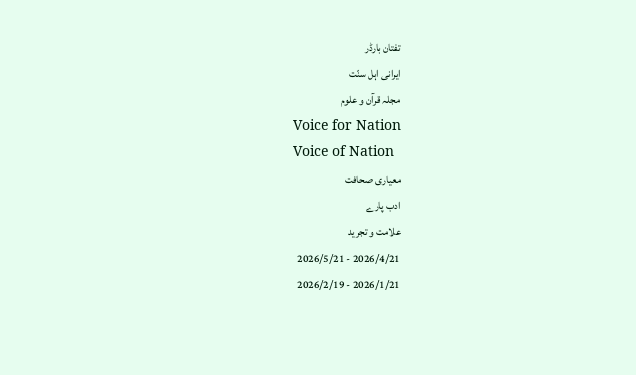تفتان بارڈر
ایرانی اہل سنّت
مجلہ قرآن و علوم
Voice for Nation
Voice of Nation
معیاری صحافت
ادب پارے
علامت و تجرید
2026/4/21 - 2026/5/21
2026/1/21 - 2026/2/19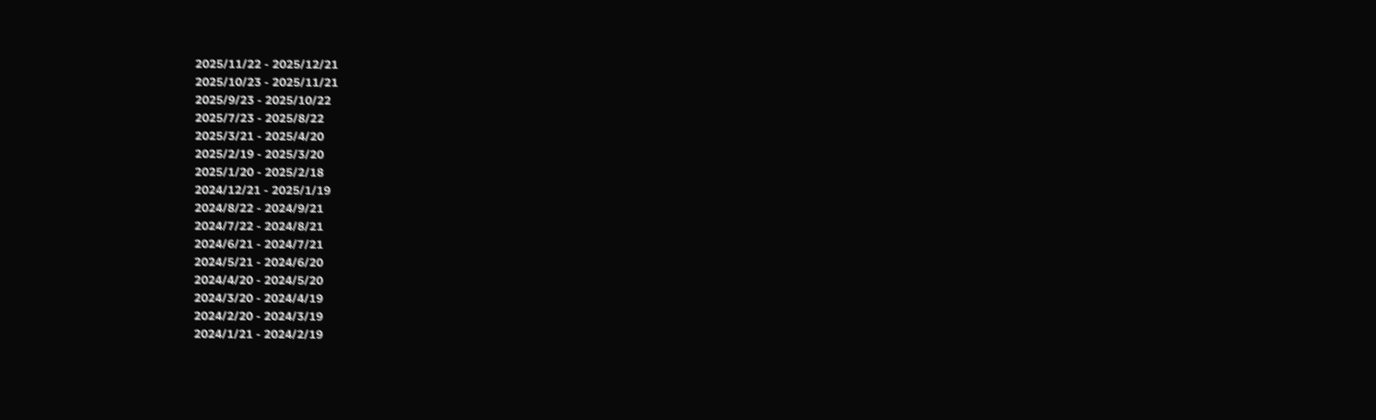2025/11/22 - 2025/12/21
2025/10/23 - 2025/11/21
2025/9/23 - 2025/10/22
2025/7/23 - 2025/8/22
2025/3/21 - 2025/4/20
2025/2/19 - 2025/3/20
2025/1/20 - 2025/2/18
2024/12/21 - 2025/1/19
2024/8/22 - 2024/9/21
2024/7/22 - 2024/8/21
2024/6/21 - 2024/7/21
2024/5/21 - 2024/6/20
2024/4/20 - 2024/5/20
2024/3/20 - 2024/4/19
2024/2/20 - 2024/3/19
2024/1/21 - 2024/2/19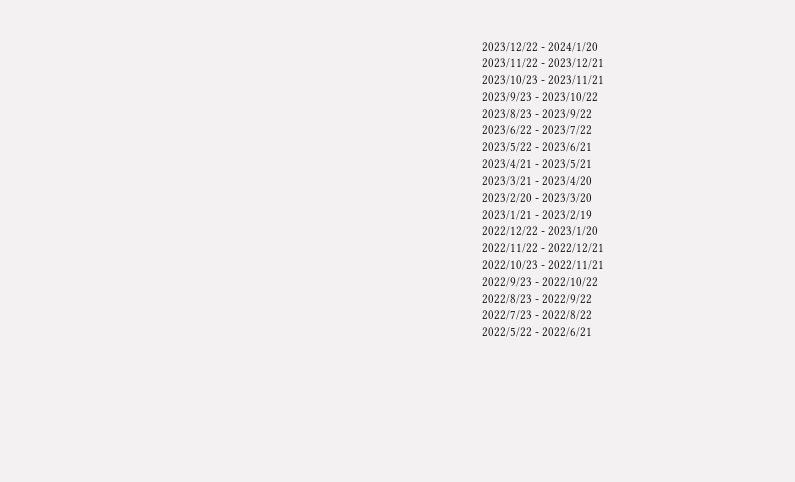2023/12/22 - 2024/1/20
2023/11/22 - 2023/12/21
2023/10/23 - 2023/11/21
2023/9/23 - 2023/10/22
2023/8/23 - 2023/9/22
2023/6/22 - 2023/7/22
2023/5/22 - 2023/6/21
2023/4/21 - 2023/5/21
2023/3/21 - 2023/4/20
2023/2/20 - 2023/3/20
2023/1/21 - 2023/2/19
2022/12/22 - 2023/1/20
2022/11/22 - 2022/12/21
2022/10/23 - 2022/11/21
2022/9/23 - 2022/10/22
2022/8/23 - 2022/9/22
2022/7/23 - 2022/8/22
2022/5/22 - 2022/6/21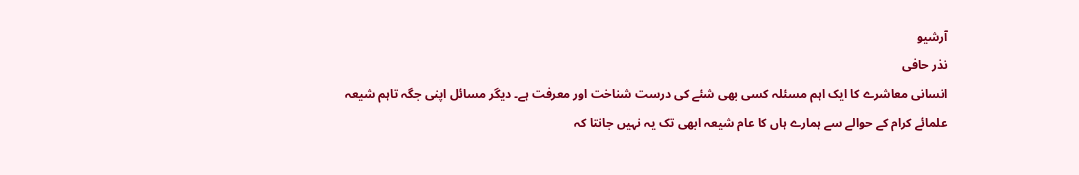آرشيو
نذر حافی
انسانی معاشرے کا ایک اہم مسئلہ کسی بھی شئے کی درست شناخت اور معرفت ہے۔ دیگر مسائل اپنی جگہ تاہم شیعہ علمائے کرام کے حوالے سے ہمارے ہاں کا عام شیعہ ابھی تک یہ نہیں جانتا کہ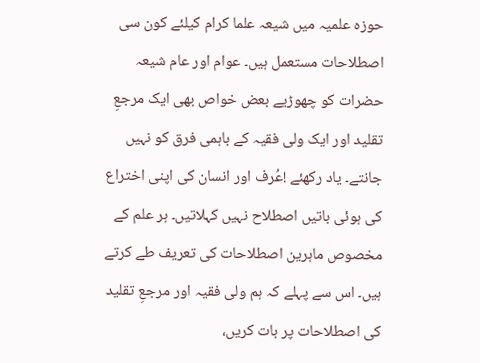حوزہ علمیہ میں شیعہ علما کرام کیلئے کون سی اصطلاحات مستعمل ہیں۔ عوام اور عام شیعہ حضرات کو چھوڑیے بعض خواص بھی ایک مرجعِ تقلید اور ایک ولی فقیہ کے باہمی فرق کو نہیں جانتے۔ یاد رکھئے !عُرف اور انسان کی اپنی اختراع کی ہوئی باتیں اصطلاح نہیں کہلاتیں۔ ہر علم کے مخصوص ماہرین اصطلاحات کی تعریف طے کرتے ہیں۔ اس سے پہلے کہ ہم ولی فقیہ اور مرجعِ تقلید کی اصطلاحات پر بات کریں،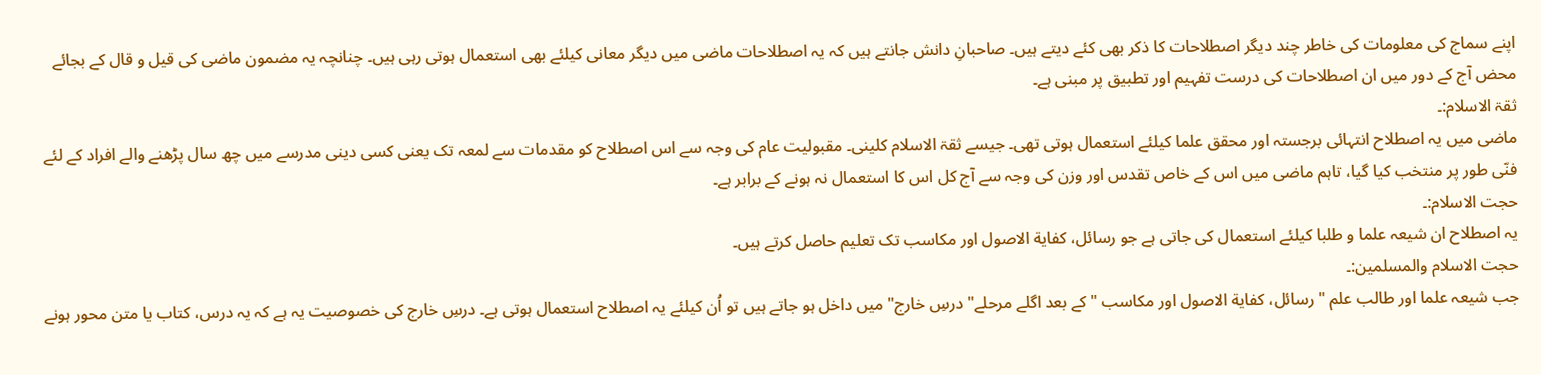اپنے سماج کی معلومات کی خاطر چند دیگر اصطلاحات کا ذکر بھی کئے دیتے ہیں۔ صاحبانِ دانش جانتے ہیں کہ یہ اصطلاحات ماضی میں دیگر معانی کیلئے بھی استعمال ہوتی رہی ہیں۔ چنانچہ یہ مضمون ماضی کی قیل و قال کے بجائے محض آج کے دور میں ان اصطلاحات کی درست تفہیم اور تطبیق پر مبنی ہے۔
ثقۃ الاسلام:۔
ماضی میں یہ اصطلاح انتہائی برجستہ اور محقق علما کیلئے استعمال ہوتی تھی۔ جیسے ثقۃ الاسلام کلینی۔ مقبولیت عام کی وجہ سے اس اصطلاح کو مقدمات سے لمعہ تک یعنی کسی دینی مدرسے میں چھ سال پڑھنے والے افراد کے لئے فنّی طور پر منتخب کیا گیا، تاہم ماضی میں اس کے خاص تقدس اور وزن کی وجہ سے آج کل اس کا استعمال نہ ہونے کے برابر ہے۔
حجت الاسلام:۔
یہ اصطلاح ان شیعہ علما و طلبا کیلئے استعمال کی جاتی ہے جو رسائل، کفایة الاصول اور مکاسب تک تعلیم حاصل کرتے ہیں۔
حجت الاسلام والمسلمین:۔
جب شیعہ علما اور طالب علم " رسائل، کفایة الاصول اور مکاسب "کے بعد اگلے مرحلے" درسِ خارج" میں داخل ہو جاتے ہیں تو اُن کیلئے یہ اصطلاح استعمال ہوتی ہے۔ درسِ خارج کی خصوصیت یہ ہے کہ یہ درس، کتاب یا متن محور ہونے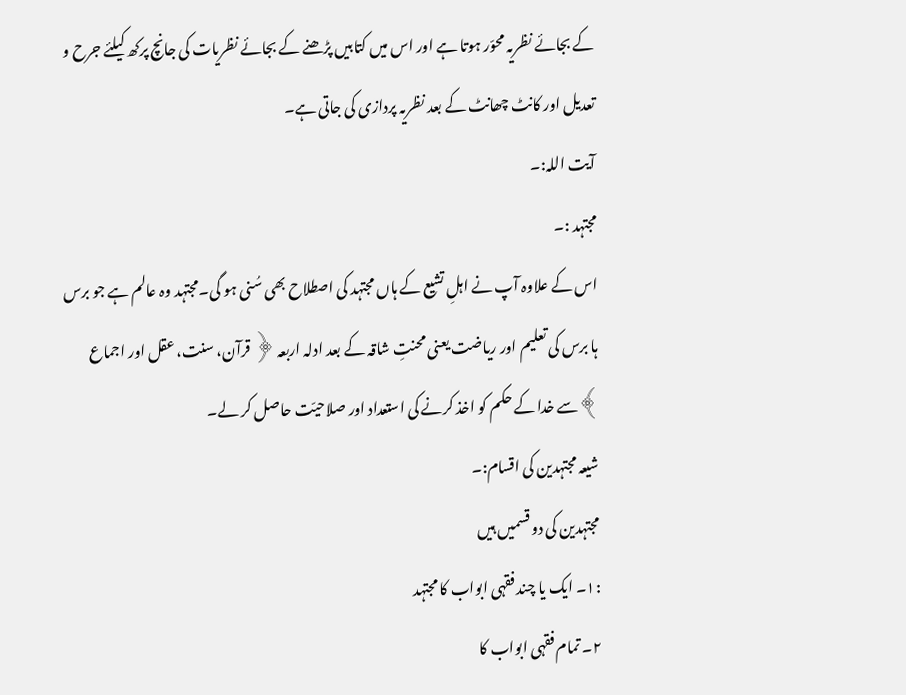کے بجائے نظریہ محوّر ہوتا ہے اور اس میں کتابیں پڑھنے کے بجائے نظریات کی جانچ پرکھ کیلئے جرح و تعدیل اور کانٹ چھانٹ کے بعد نظریہ پردازی کی جاتی ہے۔
آیت اللہ:۔
مجتہد :۔
اس کے علاوہ آپ نے اہلِ تشیع کے ہاں مجتہد کی اصطلاح بھی سُنی ہو گی۔مجتہد وہ عالم ہے جو برس ہا برس کی تعلیم اور ریاضت یعنی محنتِ شاقہ کے بعد ادلہ اربعہ ﴿ قرآن، سنت، عقل اور اجماع ﴾سے خدا کے حکم کو اخذ کرنے کی استعداد اور صلاحیّت حاصل کر لے۔
شیعہ مجتہدین کی اقسام:۔
مجتہدین کی دو قسمیں ہیں
:۱۔ ایک یا چند فقہی ابواب کا مجتہد
۲۔ تمام فقہی ابواب کا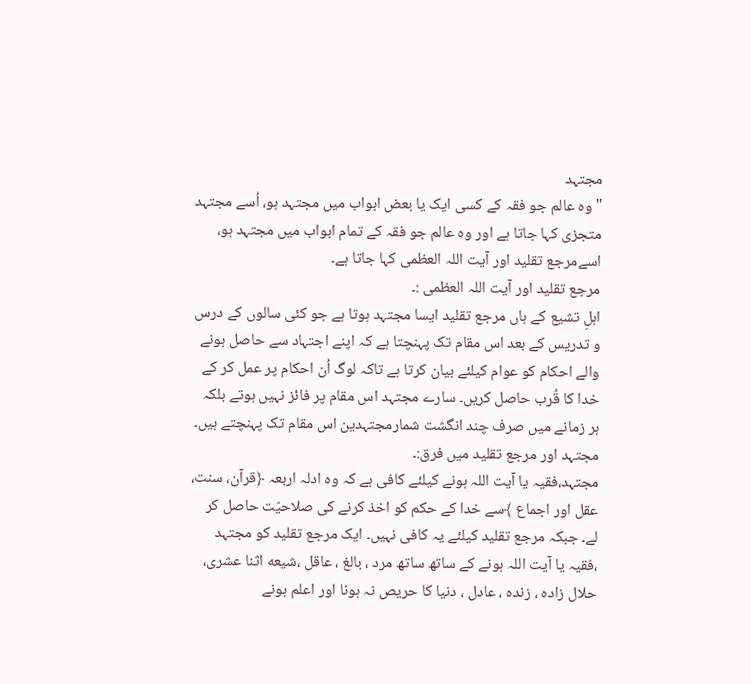مجتہد
" وہ عالم جو فقہ کے کسی ایک یا بعض ابواب میں مجتہد ہو، اُسے مجتہد متجزی کہا جاتا ہے اور وہ عالم جو فقہ کے تمام ابواب میں مجتہد ہو، اسےمرجع تقلید اور آیت اللہ العظمی کہا جاتا ہے۔
مرجع تقلید اور آیت اللہ العظمی :۔
اہلِ تشیع کے ہاں مرجع تقلید ایسا مجتہد ہوتا ہے جو کئی سالوں کے درس و تدریس کے بعد اس مقام تک پہنچتا ہے کہ اپنے اجتہاد سے حاصل ہونے والے احکام کو عوام کیلئے بیان کرتا ہے تاکہ لوگ اُن احکام پر عمل کر کے خدا کا قُرب حاصل کریں۔ سارے مجتہد اس مقام پر فائز نہیں ہوتے بلکہ ہر زمانے میں صرف چند انگشت شمارمجتہدین اس مقام تک پہنچتے ہیں۔
مجتہد اور مرجع تقلید میں فرق:۔
مجتہد،فقیہ یا آیت اللہ ہونے کیلئے کافی ہے کہ وہ ادلہ اربعہ ﴿قرآن، سنت، عقل اور اجماع ﴾سے خدا کے حکم کو اخذ کرنے کی صلاحیّت حاصل کر لے۔ جبکہ مرجع تقلید کیلئے یہ کافی نہیں۔ ایک مرجع تقلید کو مجتہد ،فقیہ یا آیت اللہ ہونے کے ساتھ ساتھ مرد ، بالغ ، عاقل ،شیعه اثنا عشری، حلال زاده ، زنده ، عادل ، دنیا کا حریص نہ ہونا اور اعلم ہونے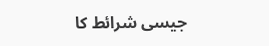جیسی شرائط کا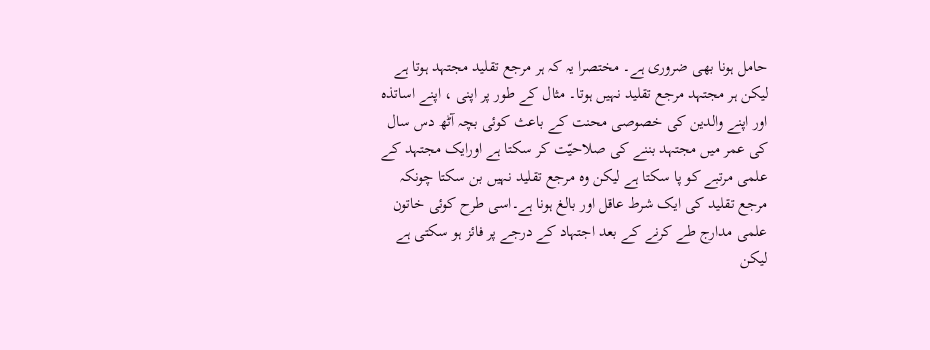حامل ہونا بھی ضروری ہے۔ مختصرا یہ کہ ہر مرجع تقلید مجتہد ہوتا ہے لیکن ہر مجتہد مرجع تقلید نہیں ہوتا۔ مثال کے طور پر اپنی ، اپنے اساتذہ اور اپنے والدین کی خصوصی محنت کے باعث کوئی بچہ آٹھ دس سال کی عمر میں مجتہد بننے کی صلاحیّت کر سکتا ہے اورایک مجتہد کے علمی مرتبے کو پا سکتا ہے لیکن وہ مرجع تقلید نہیں بن سکتا چونکہ مرجع تقلید کی ایک شرط عاقل اور بالغ ہونا ہے۔اسی طرح کوئی خاتون علمی مدارج طے کرنے کے بعد اجتہاد کے درجے پر فائز ہو سکتی ہے لیکن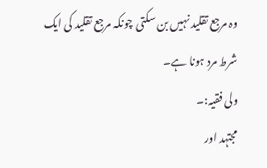وہ مرجع تقلید نہیں بن سکتی چونکہ مرجع تقلید کی ایک شرط مرد ہونا ہے۔
ولی فقیہ:۔
مجتہد اور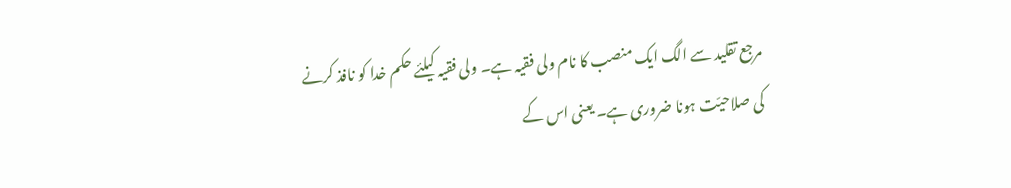مرجع تقلید سے الگ ایک منصب کا نام ولی فقیہ ہے۔ ولی فقیہ کیلئے حکم خدا کو نافذ کرنے کی صلاحیّت ہونا ضروری ہے۔ یعنی اس کے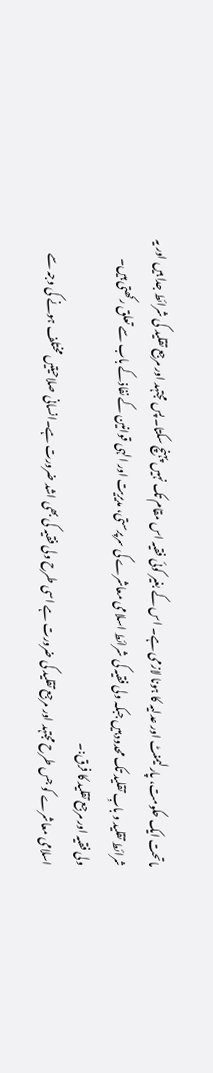ماتحت ایک حکومت، پارلیمنٹ اور عدلیہ کا ہونا لازمی ہے۔ اس کے بغیر کوئی فقیہ اس مقام تک نہیں پہنچ سکتا۔ پس مجتہد اور مرجع تقلید کی شرائط جدا ہیں اور یہ شرائط تقلید و بابِ تقلید تک محدود ہیں جبکہ ولی فقیہ کی شرائط اسلامی معاشرے کی سرپرستی، مدیریت اور الہی قوانین کے نفاذکے باب سے تعلق رکھتی ہیں۔
ولی فقیہ اور مرجع تقلید کا فرق:۔
اسلامی معاشرے کو جس طرح مجتہد اور مرجع تقلید کی ضرورت ہے اسی طرح ولی فقیہ کی بھی اشد ضرورت ہے۔انسانی صلاحیتیں مختلف ہونے کی وجہ سے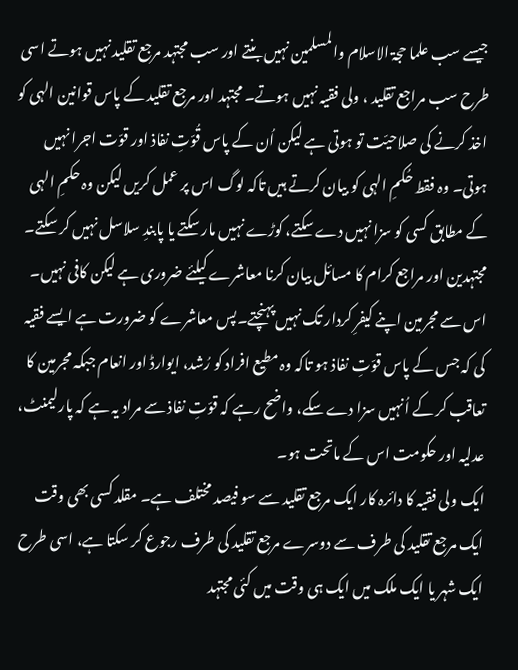جیسے سب علما حجۃ الاسلام والمسلمین نہیں بنتے اور سب مجتہد مرجع تقلید نہیں ہوتے اسی طرح سب مراجع تقلید ، ولی فقیہ نہیں ہوتے۔ مجتہد اور مرجع تقلید کے پاس قوانین الہی کو اخذ کرنے کی صلاحیّت تو ہوتی ہے لیکن اُن کے پاس قُوّتِ نفاذ اور قوّت اجرا نہیں ہوتی۔ وہ فقط حُکمِ الہی کو بیان کرتے ہیں تاکہ لوگ اس پر عمل کریں لیکن وہ حکمِ الہی کے مطابق کسی کو سزا نہیں دے سکتے، کوڑے نہیں مار سکتے یا پابندِ سلاسل نہیں کر سکتے۔
مجتہدین اور مراجع کرام کا مسائل بیان کرنا معاشرے کیلئے ضروری ہے لیکن کافی نہیں۔ اس سے مجرمین اپنے کیفرِ کردار تک نہیں پہنچتے۔پس معاشرے کو ضرورت ہے ایسے فقیہ کی کہ جس کے پاس قوّتِ نفاذ ہو تاکہ وہ مطیع افراد کو رُشد، ایوارڈ اور انعام جبکہ مجرمین کا تعاقب کر کے اُنہیں سزا دے سکے، واضح رہے کہ قوّتِ نفاذ سے مراد یہ ہے کہ پارلیمنٹ، عدلیہ اور حکومت اس کے ماتحت ہو۔
ایک ولی فقیہ کا دائرہ کار ایک مرجع تقلید سے سو فیصد مختلف ہے۔ مقلد کسی بھی وقت ایک مرجع تقلید کی طرف سے دوسرے مرجع تقلید کی طرف رجوع کر سکتا ہے، اسی طرح ایک شہر یا ایک ملک میں ایک ہی وقت میں کئی مجتہد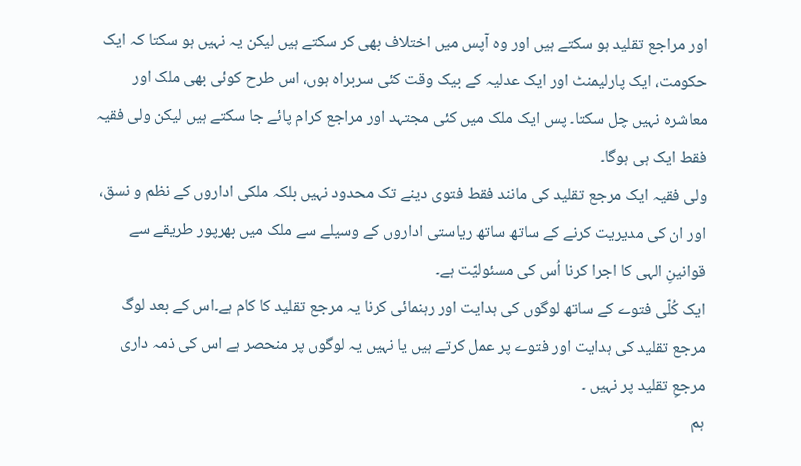اور مراجع تقلید ہو سکتے ہیں اور وہ آپس میں اختلاف بھی کر سکتے ہیں لیکن یہ نہیں ہو سکتا کہ ایک حکومت، ایک پارلیمنٹ اور ایک عدلیہ کے بیک وقت کئی سربراہ ہوں، اس طرح کوئی بھی ملک اور معاشرہ نہیں چل سکتا۔ پس ایک ملک میں کئی مجتہد اور مراجع کرام پائے جا سکتے ہیں لیکن ولی فقیہ فقط ایک ہی ہوگا۔
ولی فقیہ ایک مرجع تقلید کی مانند فقط فتوی دینے تک محدود نہیں بلکہ ملکی اداروں کے نظم و نسق، اور ان کی مدیریت کرنے کے ساتھ ساتھ ریاستی اداروں کے وسیلے سے ملک میں بھرپور طریقے سے قوانینِ الہی کا اجرا کرنا اُس کی مسئولیّت ہے۔
ایک کُلّی فتوے کے ساتھ لوگوں کی ہدایت اور رہنمائی کرنا یہ مرجع تقلید کا کام ہے۔اس کے بعد لوگ مرجع تقلید کی ہدایت اور فتوے پر عمل کرتے ہیں یا نہیں یہ لوگوں پر منحصر ہے اس کی ذمہ داری مرجعِ تقلید پر نہیں ۔
ہم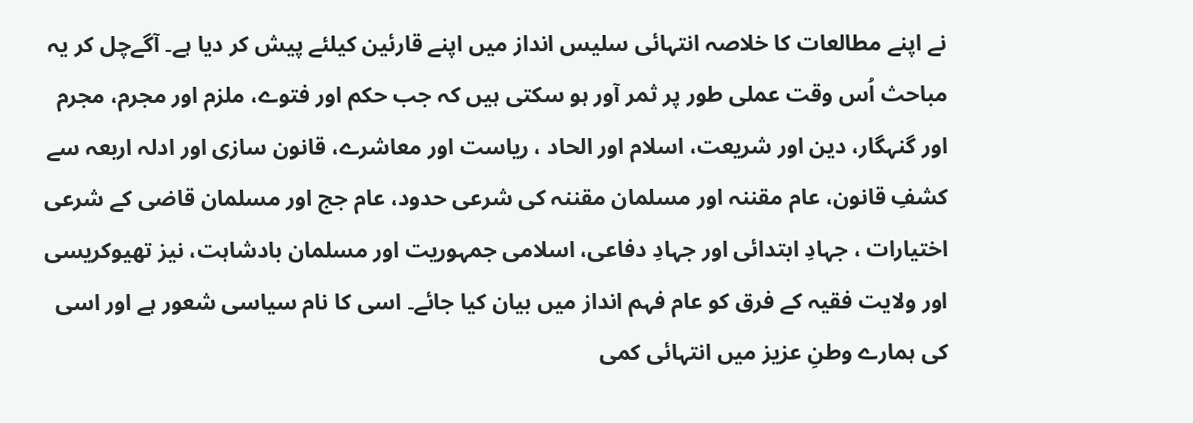نے اپنے مطالعات کا خلاصہ انتہائی سلیس انداز میں اپنے قارئین کیلئے پیش کر دیا ہے۔ آگےچل کر یہ مباحث اُس وقت عملی طور پر ثمر آور ہو سکتی ہیں کہ جب حکم اور فتوے، ملزم اور مجرم، مجرم اور گنہگار، دین اور شریعت، اسلام اور الحاد ، ریاست اور معاشرے، قانون سازی اور ادلہ اربعہ سے کشفِ قانون، عام مقننہ اور مسلمان مقننہ کی شرعی حدود، عام جج اور مسلمان قاضی کے شرعی اختیارات ، جہادِ ابتدائی اور جہادِ دفاعی، اسلامی جمہوریت اور مسلمان بادشاہت، نیز تھیوکریسی اور ولایت فقیہ کے فرق کو عام فہم انداز میں بیان کیا جائے۔ اسی کا نام سیاسی شعور ہے اور اسی کی ہمارے وطنِ عزیز میں انتہائی کمی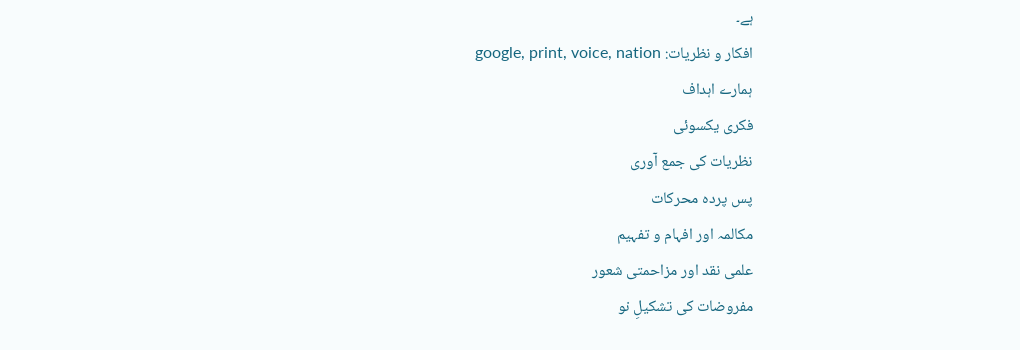ہے۔
افکار و نظریات: google, print, voice, nation
ہمارے اہداف
فکری یکسوئی
نظریات کی جمع آوری
پس پردہ محرکات
مکالمہ اور افہام و تفہیم
علمی نقد اور مزاحمتی شعور
مفروضات کی تشکیلِ نو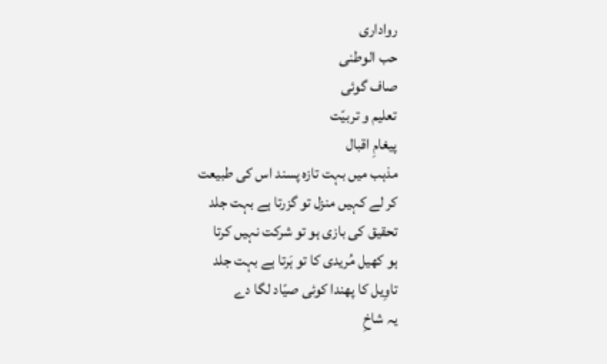رواداری
حب الوطنی
صاف گوئی
تعلیم و تربیّت
پیغامِ اقبال
مذہب میں بہت تازہ پسند اس کی طبیعت
کر لے کہیں منزل تو گزرتا ہے بہت جلد
تحقیق کی بازی ہو تو شرکت نہیں کرتا
ہو کھیل مُریدی کا تو ہَرتا ہے بہت جلد
تاوِیل کا پھندا کوئی صیّاد لگا دے
یہ شاخِ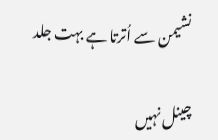نشیمن سے اُترتا ہے بہت جلد

چینل نہیں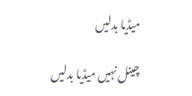میڈیا بدلیں

چینل نہیں میڈیا بدلیں